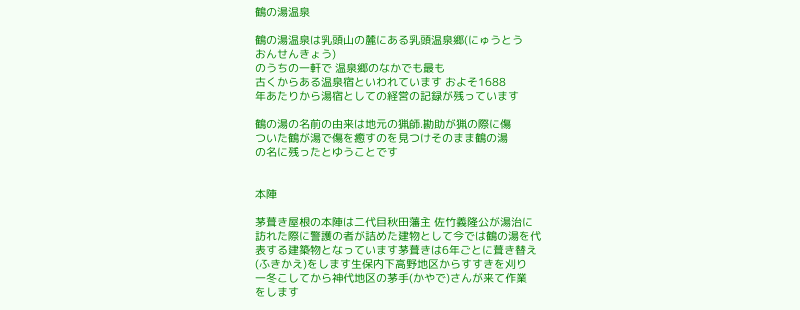鶴の湯温泉

鶴の湯温泉は乳頭山の麓にある乳頭温泉郷(にゅうとう
おんせんきょう)
のうちの一軒で 温泉郷のなかでも最も
古くからある温泉宿といわれています およそ1688
年あたりから湯宿としての経営の記録が残っています

鶴の湯の名前の由来は地元の猟師.勘助が猟の際に傷
ついた鶴が湯で傷を癒すのを見つけそのまま鶴の湯
の名に残ったとゆうことです


本陣

茅葺き屋根の本陣は二代目秋田藩主 佐竹義隆公が湯治に
訪れた際に警護の者が詰めた建物として今では鶴の湯を代
表する建築物となっています茅葺きは6年ごとに葺き替え
(ふきかえ)をします生保内下高野地区からすすきを刈り
一冬こしてから神代地区の茅手(かやで)さんが来て作業
をします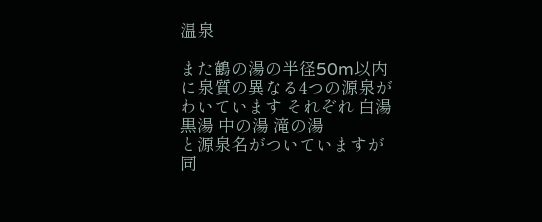温泉

また鶴の湯の半径50m以内に泉質の異なる4つの源泉が
わいています それぞれ 白湯 黒湯 中の湯 滝の湯
と源泉名がついていますが 同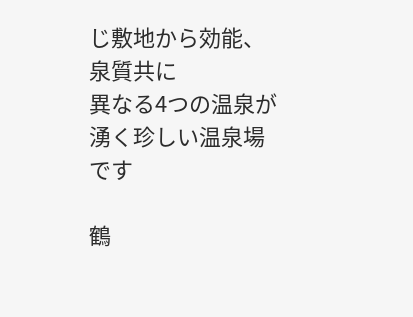じ敷地から効能、泉質共に
異なる4つの温泉が湧く珍しい温泉場です

鶴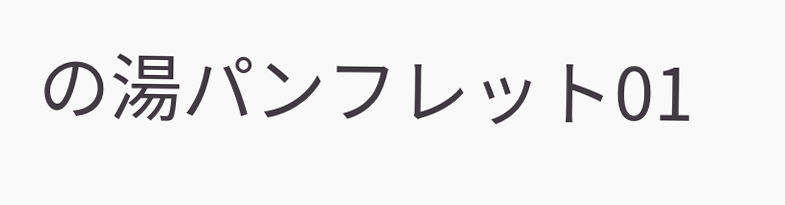の湯パンフレット01